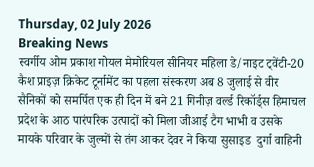Thursday, 02 July 2026
Breaking News
स्वर्गीय ओम प्रकाश गोयल मेमोरियल सीनियर महिला डे/नाइट ट्वेंटी-20 कैश प्राइज़ क्रिकेट टूर्नामेंट का पहला संस्करण अब 8 जुलाई से वीर सैनिकों को समर्पित एक ही दिन में बने 21 गिनीज़ वर्ल्ड रिकॉर्ड्स हिमाचल प्रदेश के आठ पारंपरिक उत्पादों को मिला जीआई टैग भाभी व उसके मायके परिवार के जुल्मों से तंग आकर देवर ने किया सुसाइड  दुर्गा वाहिनी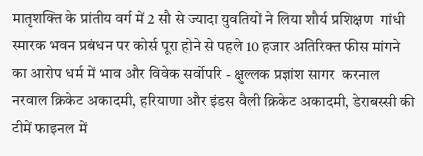मातृशक्ति के प्रांतीय वर्ग में 2 सौ से ज्यादा युवतियों ने लिया शौर्य प्रशिक्षण  गांधी स्मारक भवन प्रबंधन पर कोर्स पूरा होने से पहले 10 हजार अतिरिक्त फीस मांगने का आरोप धर्म में भाव और विवेक सर्वोपरि - क्षुल्लक प्रज्ञांश सागर  करनाल नरवाल क्रिकेट अकादमी, हरियाणा और इंडस वैली क्रिकेट अकादमी, डेराबस्सी की टीमें फाइनल में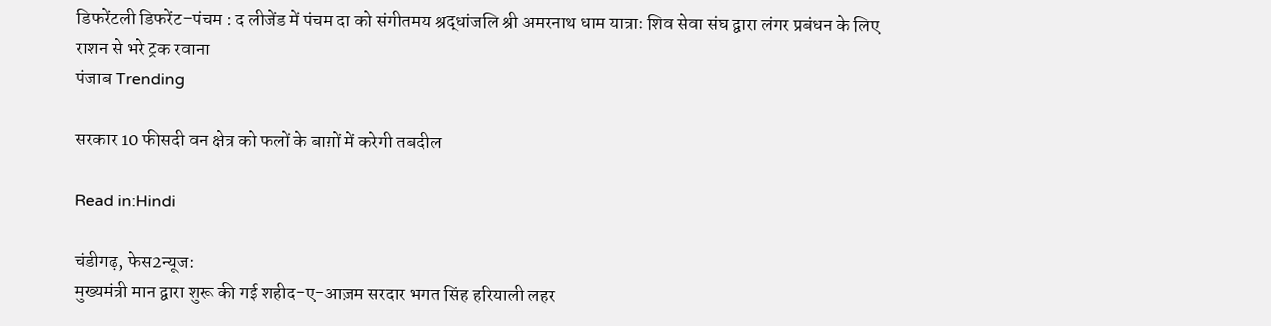डिफरेंटली डिफरेंट–पंचम : द लीजेंड में पंचम दा को संगीतमय श्रद्धांजलि श्री अमरनाथ धाम यात्राः शिव सेवा संघ द्वारा लंगर प्रबंधन के लिए राशन से भरे ट्रक रवाना
पंजाब Trending

सरकार 10 फीसदी वन क्षेत्र को फलों के बाग़ों में करेगी तबदील

Read in:Hindi

चंडीगढ़, फेस2न्यूज:
मुख्यमंत्री मान द्वारा शुरू की गई शहीद-ए-आज़म सरदार भगत सिंह हरियाली लहर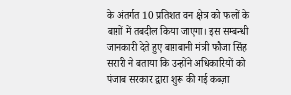के अंतर्गत 10 प्रतिशत वन क्षेत्र को फलों के बाग़ों में तबदील किया जाएगा। इस सम्बन्धी जानकारी देते हुए बाग़बानी मंत्री फौजा सिंह सरारी ने बताया कि उन्होंने अधिकारियों को पंजाब सरकार द्वारा शुरू की गई कब्ज़ा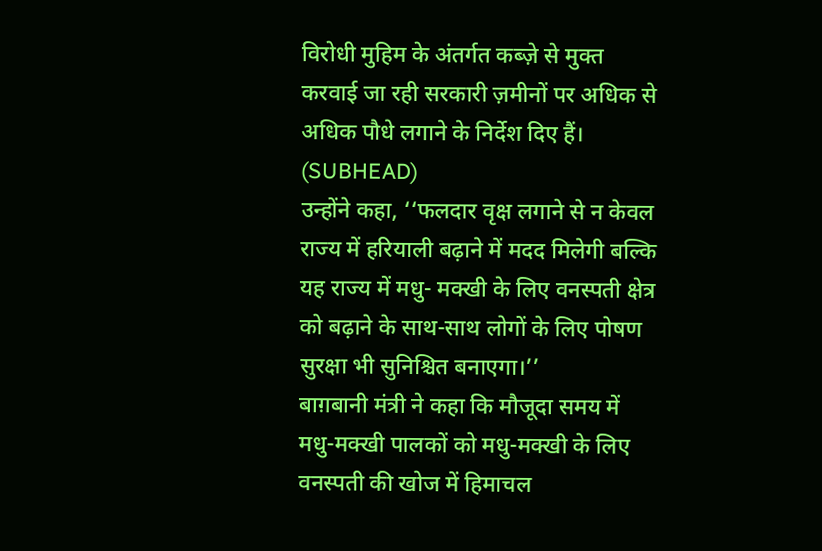विरोधी मुहिम के अंतर्गत कब्ज़े से मुक्त करवाई जा रही सरकारी ज़मीनों पर अधिक से अधिक पौधे लगाने के निर्देश दिए हैं।   (SUBHEAD)
उन्होंने कहा, ‘‘फलदार वृक्ष लगाने से न केवल राज्य में हरियाली बढ़ाने में मदद मिलेगी बल्कि यह राज्य में मधु- मक्खी के लिए वनस्पती क्षेत्र को बढ़ाने के साथ-साथ लोगों के लिए पोषण सुरक्षा भी सुनिश्चित बनाएगा।’’
बाग़बानी मंत्री ने कहा कि मौजूदा समय में मधु-मक्खी पालकों को मधु-मक्खी के लिए वनस्पती की खोज में हिमाचल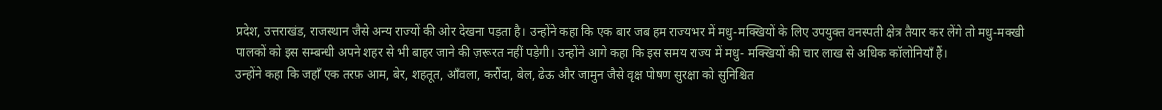प्रदेश, उत्तराखंड, राजस्थान जैसे अन्य राज्यों की ओर देखना पड़ता है। उन्होंने कहा कि एक बार जब हम राज्यभर में मधु-मक्खियों के लिए उपयुक्त वनस्पती क्षेत्र तैयार कर लेंगे तो मधु-मक्खी पालकों को इस सम्बन्धी अपने शहर से भी बाहर जाने की ज़रूरत नहीं पड़ेगी। उन्होंने आगे कहा कि इस समय राज्य में मधु- मक्खियों की चार लाख से अधिक कॉलोनियाँ हैं।
उन्होंने कहा कि जहाँ एक तरफ़ आम, बेर, शहतूत, आँवला, करौंदा, बेल, ढेऊ और जामुन जैसे वृक्ष पोषण सुरक्षा को सुनिश्चित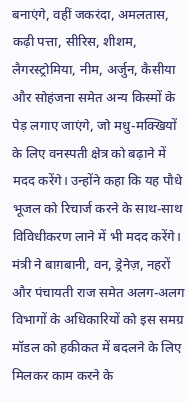बनाएंगे, वहीं जकरंदा, अमलतास, कढ़ी पत्ता, सीरिस, शीशम, लैगरस्ट्रोमिया, नीम, अर्जुन, कैसीया और सोहंजना समेत अन्य किस्मों के पेड़ लगाए जाएंगे, जो मधु-मक्खियों के लिए वनस्पती क्षेत्र को बढ़ाने में मदद करेंगे। उन्होंने कहा कि यह पौधे भूजल को रिचार्ज करने के साथ-साथ विविधीकरण लाने में भी मदद करेंगे।
मंत्री ने बाग़बानी, वन, ड्रेनेज़, नहरों और पंचायती राज समेत अलग-अलग विभागों के अधिकारियों को इस समग्र मॉडल को हकीकत में बदलने के लिए मिलकर काम करने के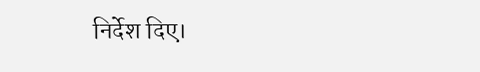निर्देश दिए।